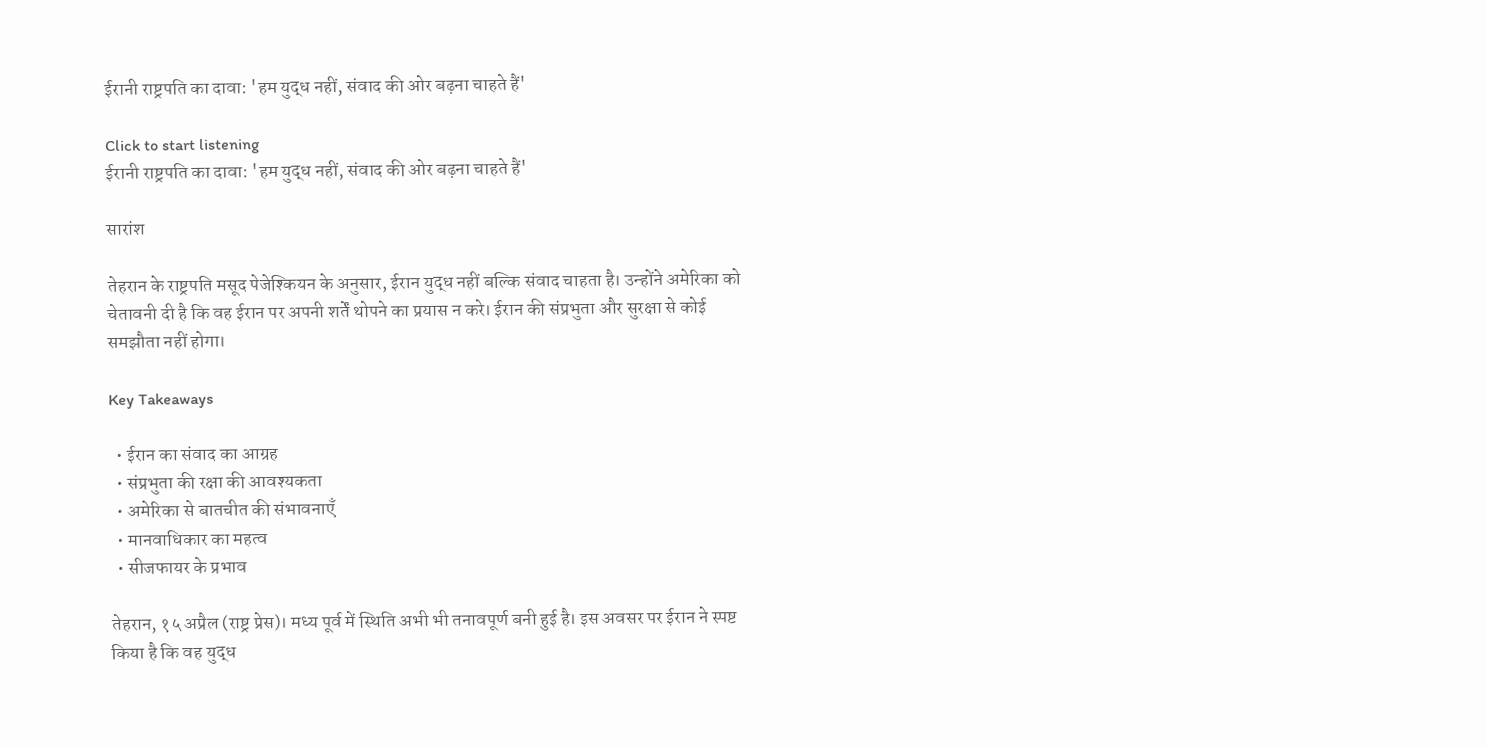ईरानी राष्ट्रपति का दावा: 'हम युद्ध नहीं, संवाद की ओर बढ़ना चाहते हैं'

Click to start listening
ईरानी राष्ट्रपति का दावा: 'हम युद्ध नहीं, संवाद की ओर बढ़ना चाहते हैं'

सारांश

तेहरान के राष्ट्रपति मसूद पेजेश्कियन के अनुसार, ईरान युद्ध नहीं बल्कि संवाद चाहता है। उन्होंने अमेरिका को चेतावनी दी है कि वह ईरान पर अपनी शर्तें थोपने का प्रयास न करे। ईरान की संप्रभुता और सुरक्षा से कोई समझौता नहीं होगा।

Key Takeaways

  • ईरान का संवाद का आग्रह
  • संप्रभुता की रक्षा की आवश्यकता
  • अमेरिका से बातचीत की संभावनाएँ
  • मानवाधिकार का महत्व
  • सीजफायर के प्रभाव

तेहरान, १५ अप्रैल (राष्ट्र प्रेस)। मध्य पूर्व में स्थिति अभी भी तनावपूर्ण बनी हुई है। इस अवसर पर ईरान ने स्पष्ट किया है कि वह युद्ध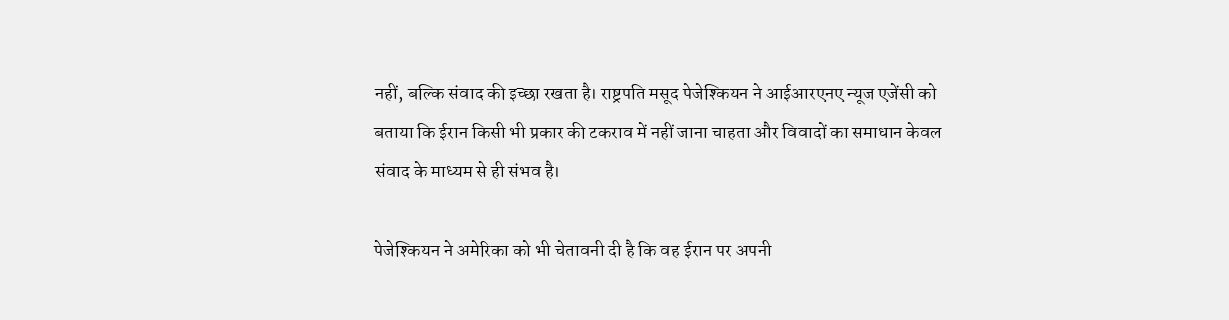नहीं, बल्कि संवाद की इच्छा रखता है। राष्ट्रपति मसूद पेजेश्कियन ने आईआरएनए न्यूज एजेंसी को बताया कि ईरान किसी भी प्रकार की टकराव में नहीं जाना चाहता और विवादों का समाधान केवल संवाद के माध्यम से ही संभव है।

पेजेश्कियन ने अमेरिका को भी चेतावनी दी है कि वह ईरान पर अपनी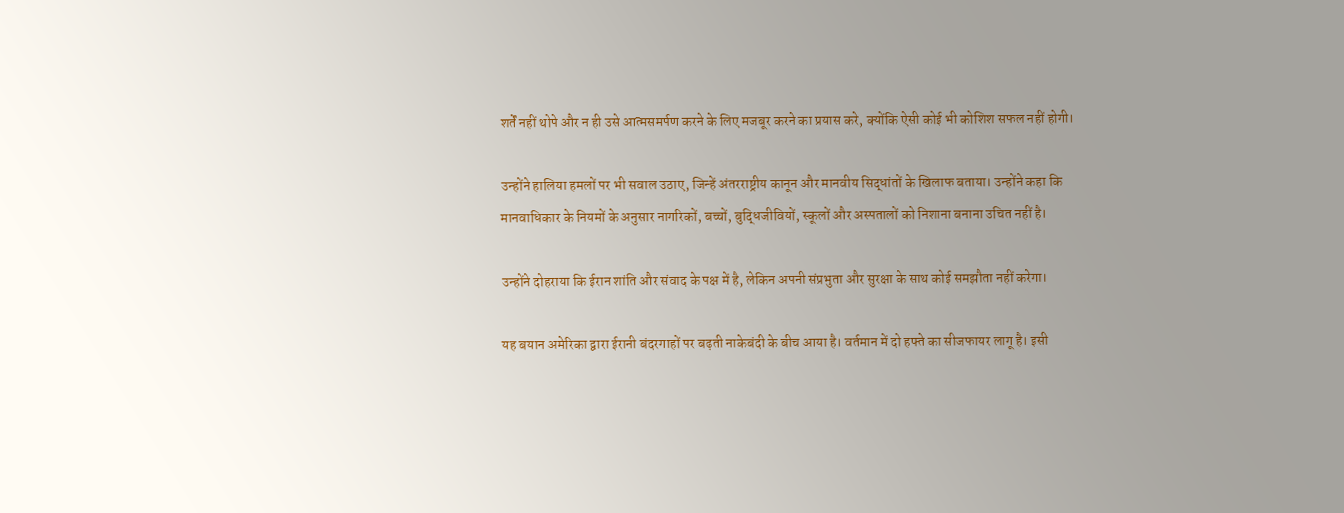शर्तें नहीं थोपे और न ही उसे आत्मसमर्पण करने के लिए मजबूर करने का प्रयास करे, क्योंकि ऐसी कोई भी कोशिश सफल नहीं होगी।

उन्होंने हालिया हमलों पर भी सवाल उठाए, जिन्हें अंतरराष्ट्रीय कानून और मानवीय सिद्धांतों के खिलाफ बताया। उन्होंने कहा कि मानवाधिकार के नियमों के अनुसार नागरिकों, बच्चों, बुद्धिजीवियों, स्कूलों और अस्पतालों को निशाना बनाना उचित नहीं है।

उन्होंने दोहराया कि ईरान शांति और संवाद के पक्ष में है, लेकिन अपनी संप्रभुता और सुरक्षा के साथ कोई समझौता नहीं करेगा।

यह बयान अमेरिका द्वारा ईरानी बंदरगाहों पर बढ़ती नाकेबंदी के बीच आया है। वर्तमान में दो हफ्ते का सीजफायर लागू है। इसी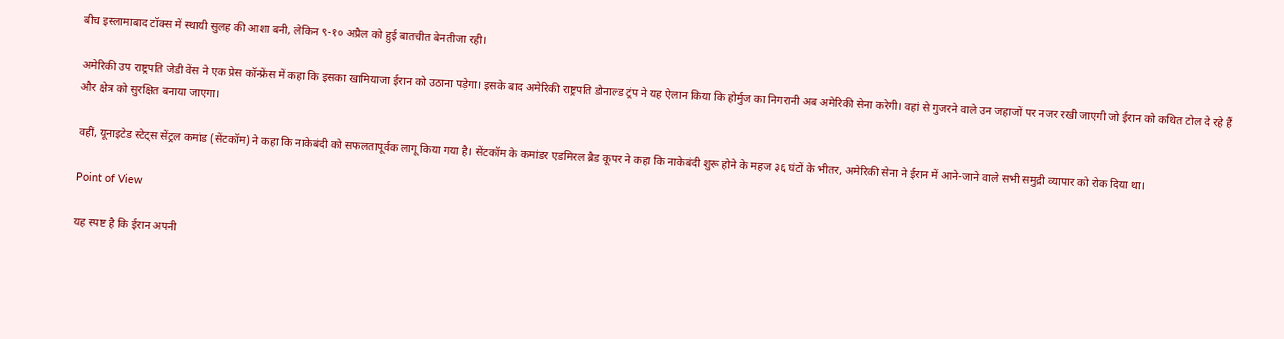बीच इस्लामाबाद टॉक्स में स्थायी सुलह की आशा बनी, लेकिन ९-१० अप्रैल को हुई बातचीत बेनतीजा रही।

अमेरिकी उप राष्ट्रपति जेडी वेंस ने एक प्रेस कॉन्फ्रेंस में कहा कि इसका खामियाजा ईरान को उठाना पड़ेगा। इसके बाद अमेरिकी राष्ट्रपति डोनाल्ड ट्रंप ने यह ऐलान किया कि होर्मुज का निगरानी अब अमेरिकी सेना करेगी। वहां से गुजरने वाले उन जहाजों पर नजर रखी जाएगी जो ईरान को कथित टोल दे रहे हैं और क्षेत्र को सुरक्षित बनाया जाएगा।

वहीं, यूनाइटेड स्टेट्स सेंट्रल कमांड (सेंटकॉम) ने कहा कि नाकेबंदी को सफलतापूर्वक लागू किया गया है। सेंटकॉम के कमांडर एडमिरल ब्रैड कूपर ने कहा कि नाकेबंदी शुरू होने के महज ३६ घंटों के भीतर, अमेरिकी सेना ने ईरान में आने-जाने वाले सभी समुद्री व्यापार को रोक दिया था।

Point of View

यह स्पष्ट है कि ईरान अपनी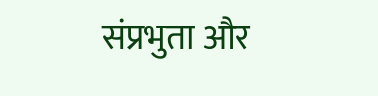संप्रभुता और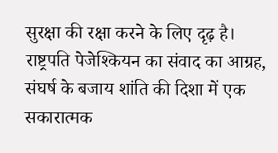सुरक्षा की रक्षा करने के लिए दृढ़ है। राष्ट्रपति पेजेश्कियन का संवाद का आग्रह, संघर्ष के बजाय शांति की दिशा में एक सकारात्मक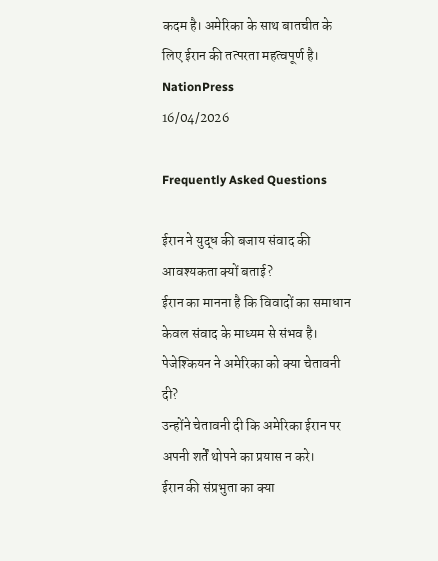कदम है। अमेरिका के साथ बातचीत के लिए ईरान की तत्परता महत्वपूर्ण है।
NationPress
16/04/2026

Frequently Asked Questions

ईरान ने युद्ध की बजाय संवाद की आवश्यकता क्यों बताई?
ईरान का मानना है कि विवादों का समाधान केवल संवाद के माध्यम से संभव है।
पेजेश्कियन ने अमेरिका को क्या चेतावनी दी?
उन्होंने चेतावनी दी कि अमेरिका ईरान पर अपनी शर्तें थोपने का प्रयास न करे।
ईरान की संप्रभुता का क्या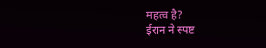महत्व है?
ईरान ने स्पष्ट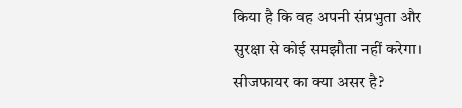किया है कि वह अपनी संप्रभुता और सुरक्षा से कोई समझौता नहीं करेगा।
सीजफायर का क्या असर है?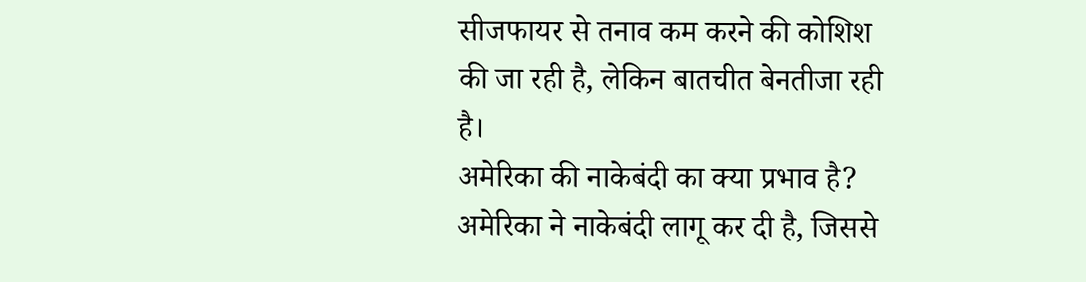सीजफायर से तनाव कम करने की कोशिश की जा रही है, लेकिन बातचीत बेनतीजा रही है।
अमेरिका की नाकेबंदी का क्या प्रभाव है?
अमेरिका ने नाकेबंदी लागू कर दी है, जिससे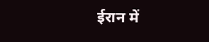ईरान में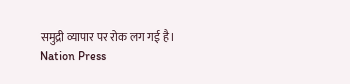समुद्री व्यापार पर रोक लग गई है।
Nation Press